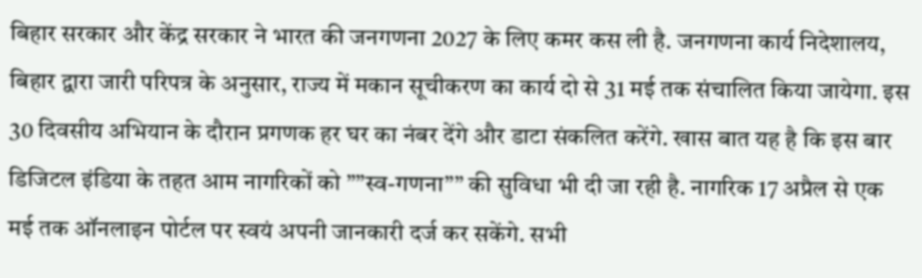बिहार सरकार और केंद्र सरकार ने भारत की जनगणना 2027 के लिए कमर कस ली है. जनगणना कार्य निदेशालय, बिहार द्वारा जारी परिपत्र के अनुसार, राज्य में मकान सूचीकरण का कार्य दो से 31 मई तक संचालित किया जायेगा. इस 30 दिवसीय अभियान के दौरान प्रगणक हर घर का नंबर देंगे और डाटा संकलित करेंगे. खास बात यह है कि इस बार डिजिटल इंडिया के तहत आम नागरिकों को ””स्व-गणना”” की सुविधा भी दी जा रही है. नागरिक 17 अप्रैल से एक मई तक ऑनलाइन पोर्टल पर स्वयं अपनी जानकारी दर्ज कर सकेंगे. सभी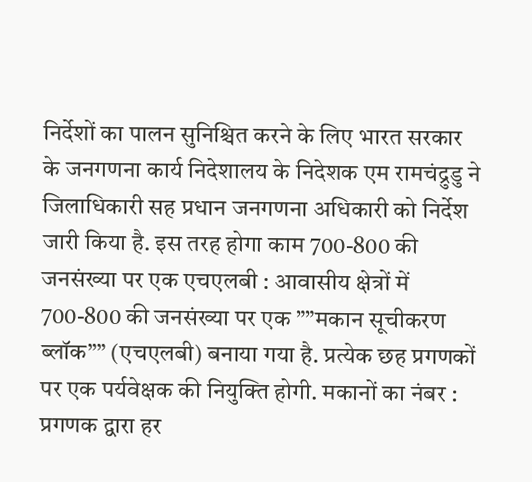निर्देशों का पालन सुनिश्चित करने के लिए भारत सरकार के जनगणना कार्य निदेशालय के निदेशक एम रामचंद्रुडु ने जिलाधिकारी सह प्रधान जनगणना अधिकारी को निर्देश जारी किया है. इस तरह होगा काम 700-800 की जनसंख्या पर एक एचएलबी : आवासीय क्षेत्रों में 700-800 की जनसंख्या पर एक ””मकान सूचीकरण ब्लॉक”” (एचएलबी) बनाया गया है. प्रत्येक छह प्रगणकों पर एक पर्यवेक्षक की नियुक्ति होगी. मकानों का नंबर : प्रगणक द्वारा हर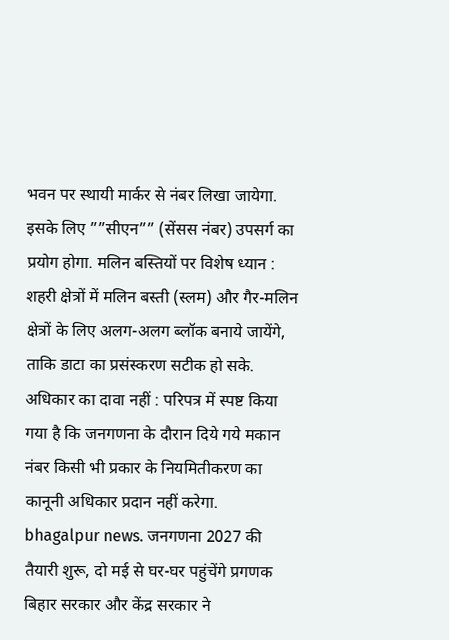भवन पर स्थायी मार्कर से नंबर लिखा जायेगा. इसके लिए ””सीएन”” (सेंसस नंबर) उपसर्ग का प्रयोग होगा. मलिन बस्तियों पर विशेष ध्यान : शहरी क्षेत्रों में मलिन बस्ती (स्लम) और गैर-मलिन क्षेत्रों के लिए अलग-अलग ब्लॉक बनाये जायेंगे, ताकि डाटा का प्रसंस्करण सटीक हो सके. अधिकार का दावा नहीं : परिपत्र में स्पष्ट किया गया है कि जनगणना के दौरान दिये गये मकान नंबर किसी भी प्रकार के नियमितीकरण का कानूनी अधिकार प्रदान नहीं करेगा.
bhagalpur news. जनगणना 2027 की तैयारी शुरू, दो मई से घर-घर पहुंचेंगे प्रगणक
बिहार सरकार और केंद्र सरकार ने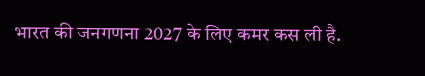भारत की जनगणना 2027 के लिए कमर कस ली है.